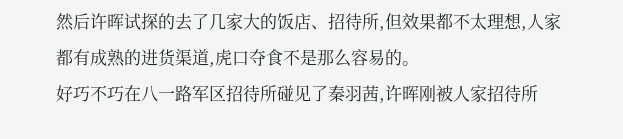然后许晖试探的去了几家大的饭店、招待所,但效果都不太理想,人家都有成熟的进货渠道,虎口夺食不是那么容易的。
好巧不巧在八一路军区招待所碰见了秦羽茜,许晖刚被人家招待所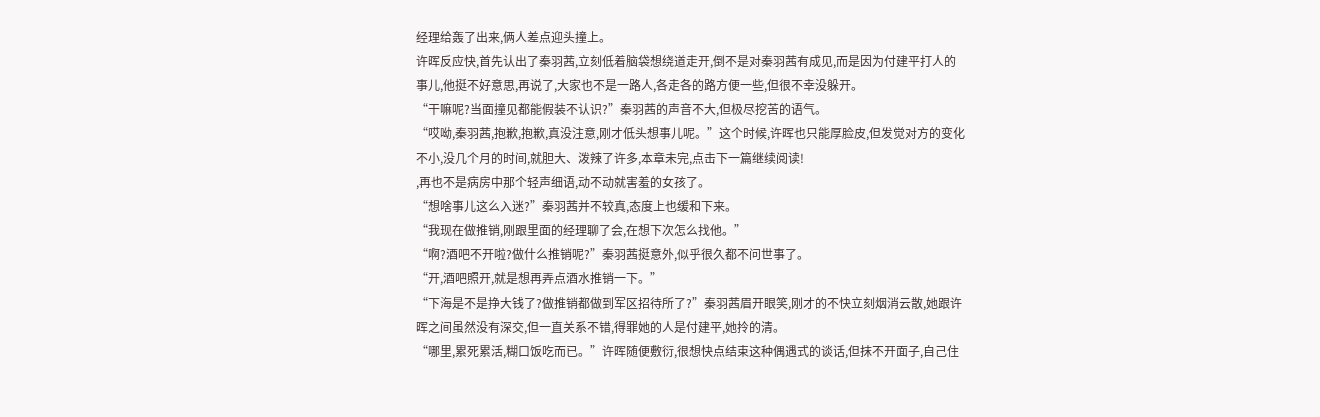经理给轰了出来,俩人差点迎头撞上。
许晖反应快,首先认出了秦羽茜,立刻低着脑袋想绕道走开,倒不是对秦羽茜有成见,而是因为付建平打人的事儿,他挺不好意思,再说了,大家也不是一路人,各走各的路方便一些,但很不幸没躲开。
“干嘛呢?当面撞见都能假装不认识?”秦羽茜的声音不大,但极尽挖苦的语气。
“哎呦,秦羽茜,抱歉,抱歉,真没注意,刚才低头想事儿呢。”这个时候,许晖也只能厚脸皮,但发觉对方的变化不小,没几个月的时间,就胆大、泼辣了许多,本章未完,点击下一篇继续阅读!
,再也不是病房中那个轻声细语,动不动就害羞的女孩了。
“想啥事儿这么入迷?”秦羽茜并不较真,态度上也缓和下来。
“我现在做推销,刚跟里面的经理聊了会,在想下次怎么找他。”
“啊?酒吧不开啦?做什么推销呢?”秦羽茜挺意外,似乎很久都不问世事了。
“开,酒吧照开,就是想再弄点酒水推销一下。”
“下海是不是挣大钱了?做推销都做到军区招待所了?”秦羽茜眉开眼笑,刚才的不快立刻烟消云散,她跟许晖之间虽然没有深交,但一直关系不错,得罪她的人是付建平,她拎的清。
“哪里,累死累活,糊口饭吃而已。”许晖随便敷衍,很想快点结束这种偶遇式的谈话,但抹不开面子,自己住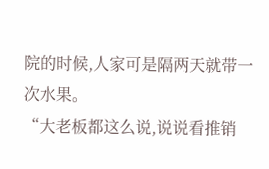院的时候,人家可是隔两天就带一次水果。
“大老板都这么说,说说看推销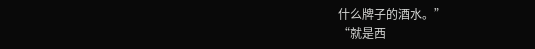什么牌子的酒水。”
“就是西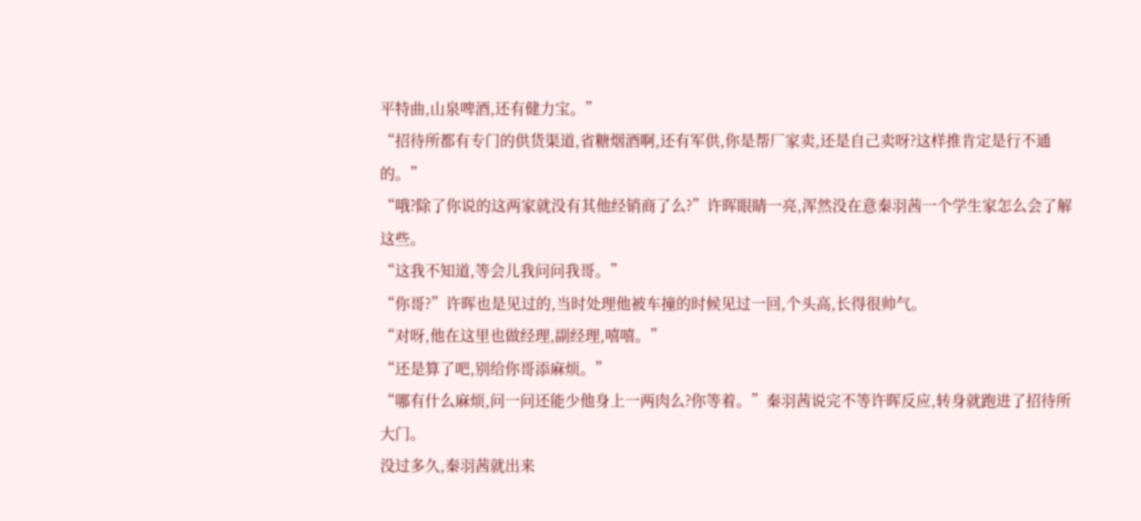平特曲,山泉啤酒,还有健力宝。”
“招待所都有专门的供货渠道,省糖烟酒啊,还有军供,你是帮厂家卖,还是自己卖呀?这样推肯定是行不通的。”
“哦?除了你说的这两家就没有其他经销商了么?”许晖眼睛一亮,浑然没在意秦羽茜一个学生家怎么会了解这些。
“这我不知道,等会儿我问问我哥。”
“你哥?”许晖也是见过的,当时处理他被车撞的时候见过一回,个头高,长得很帅气。
“对呀,他在这里也做经理,副经理,嘻嘻。”
“还是算了吧,别给你哥添麻烦。”
“哪有什么麻烦,问一问还能少他身上一两肉么?你等着。”秦羽茜说完不等许晖反应,转身就跑进了招待所大门。
没过多久,秦羽茜就出来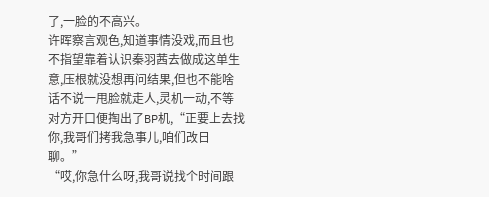了,一脸的不高兴。
许晖察言观色,知道事情没戏,而且也不指望靠着认识秦羽茜去做成这单生意,压根就没想再问结果,但也不能啥话不说一甩脸就走人,灵机一动,不等对方开口便掏出了BP机,“正要上去找你,我哥们拷我急事儿,咱们改日聊。”
“哎,你急什么呀,我哥说找个时间跟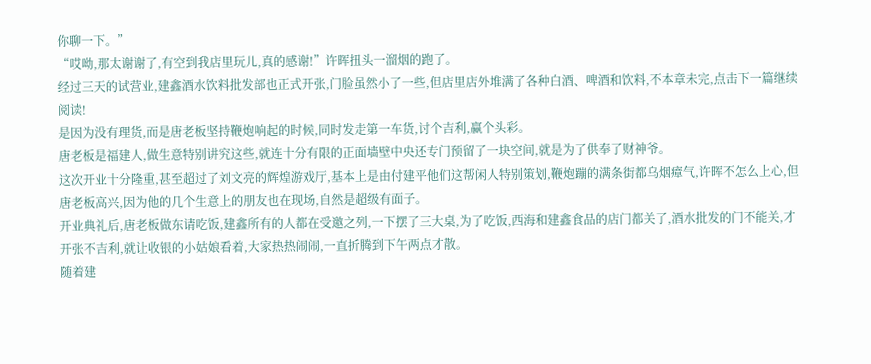你聊一下。”
“哎呦,那太谢谢了,有空到我店里玩儿,真的感谢!”许晖扭头一溜烟的跑了。
经过三天的试营业,建鑫酒水饮料批发部也正式开张,门脸虽然小了一些,但店里店外堆满了各种白酒、啤酒和饮料,不本章未完,点击下一篇继续阅读!
是因为没有理货,而是唐老板坚持鞭炮响起的时候,同时发走第一车货,讨个吉利,赢个头彩。
唐老板是福建人,做生意特别讲究这些,就连十分有限的正面墙壁中央还专门预留了一块空间,就是为了供奉了财神爷。
这次开业十分隆重,甚至超过了刘文亮的辉煌游戏厅,基本上是由付建平他们这帮闲人特别策划,鞭炮蹦的满条街都乌烟瘴气,许晖不怎么上心,但唐老板高兴,因为他的几个生意上的朋友也在现场,自然是超级有面子。
开业典礼后,唐老板做东请吃饭,建鑫所有的人都在受邀之列,一下摆了三大桌,为了吃饭,西海和建鑫食品的店门都关了,酒水批发的门不能关,才开张不吉利,就让收银的小姑娘看着,大家热热闹闹,一直折腾到下午两点才散。
随着建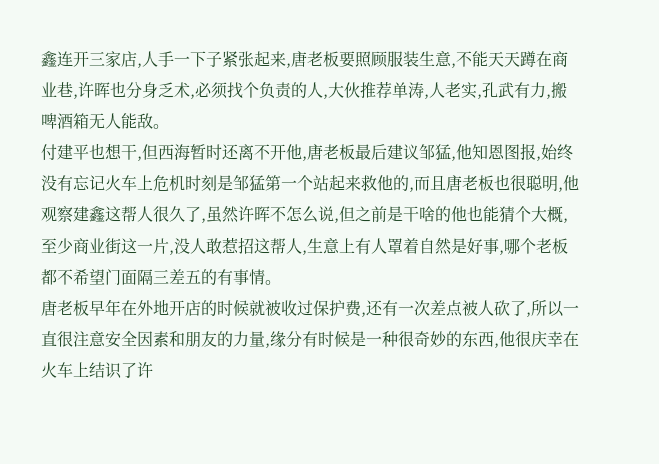鑫连开三家店,人手一下子紧张起来,唐老板要照顾服装生意,不能天天蹲在商业巷,许晖也分身乏术,必须找个负责的人,大伙推荐单涛,人老实,孔武有力,搬啤酒箱无人能敌。
付建平也想干,但西海暂时还离不开他,唐老板最后建议邹猛,他知恩图报,始终没有忘记火车上危机时刻是邹猛第一个站起来救他的,而且唐老板也很聪明,他观察建鑫这帮人很久了,虽然许晖不怎么说,但之前是干啥的他也能猜个大概,至少商业街这一片,没人敢惹招这帮人,生意上有人罩着自然是好事,哪个老板都不希望门面隔三差五的有事情。
唐老板早年在外地开店的时候就被收过保护费,还有一次差点被人砍了,所以一直很注意安全因素和朋友的力量,缘分有时候是一种很奇妙的东西,他很庆幸在火车上结识了许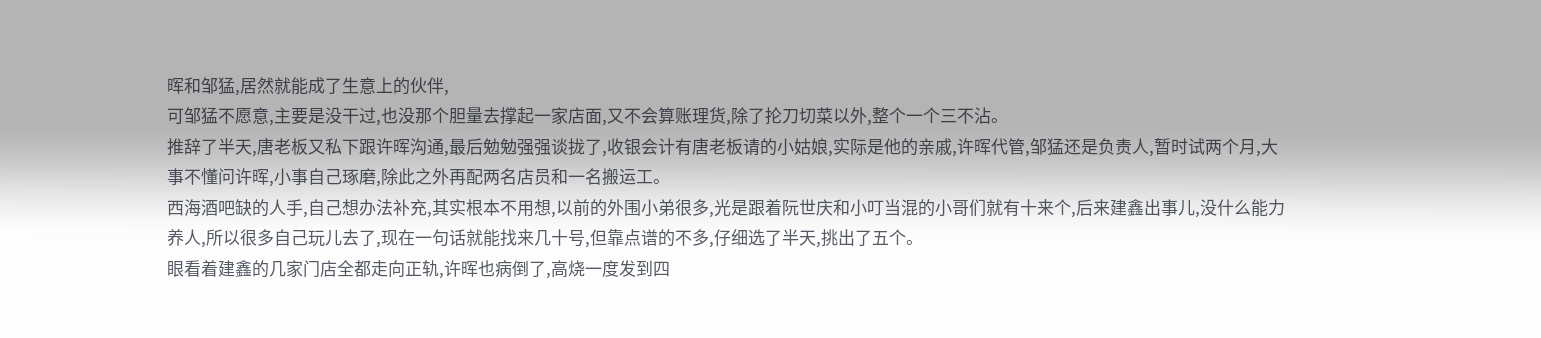晖和邹猛,居然就能成了生意上的伙伴,
可邹猛不愿意,主要是没干过,也没那个胆量去撑起一家店面,又不会算账理货,除了抡刀切菜以外,整个一个三不沾。
推辞了半天,唐老板又私下跟许晖沟通,最后勉勉强强谈拢了,收银会计有唐老板请的小姑娘,实际是他的亲戚,许晖代管,邹猛还是负责人,暂时试两个月,大事不懂问许晖,小事自己琢磨,除此之外再配两名店员和一名搬运工。
西海酒吧缺的人手,自己想办法补充,其实根本不用想,以前的外围小弟很多,光是跟着阮世庆和小叮当混的小哥们就有十来个,后来建鑫出事儿,没什么能力养人,所以很多自己玩儿去了,现在一句话就能找来几十号,但靠点谱的不多,仔细选了半天,挑出了五个。
眼看着建鑫的几家门店全都走向正轨,许晖也病倒了,高烧一度发到四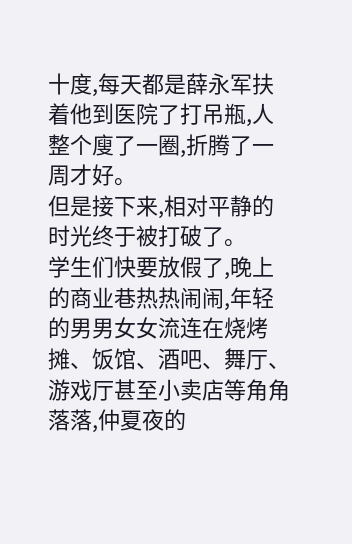十度,每天都是薛永军扶着他到医院了打吊瓶,人整个廋了一圈,折腾了一周才好。
但是接下来,相对平静的时光终于被打破了。
学生们快要放假了,晚上的商业巷热热闹闹,年轻的男男女女流连在烧烤摊、饭馆、酒吧、舞厅、游戏厅甚至小卖店等角角落落,仲夏夜的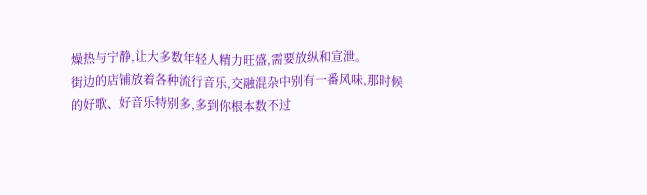燥热与宁静,让大多数年轻人精力旺盛,需要放纵和宣泄。
街边的店铺放着各种流行音乐,交融混杂中别有一番风味,那时候的好歌、好音乐特别多,多到你根本数不过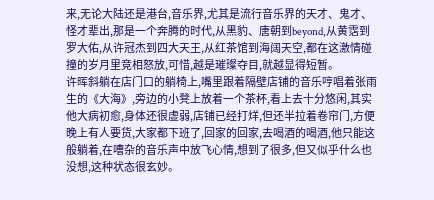来,无论大陆还是港台,音乐界,尤其是流行音乐界的天才、鬼才、怪才辈出,那是一个奔腾的时代,从黑豹、唐朝到beyond,从黄霑到罗大佑,从许冠杰到四大天王,从红茶馆到海阔天空,都在这激情碰撞的岁月里竞相怒放,可惜,越是璀璨夺目,就越显得短暂。
许晖斜躺在店门口的躺椅上,嘴里跟着隔壁店铺的音乐哼唱着张雨生的《大海》,旁边的小凳上放着一个茶杯,看上去十分悠闲,其实他大病初愈,身体还很虚弱,店铺已经打烊,但还半拉着卷帘门,方便晚上有人要货,大家都下班了,回家的回家,去喝酒的喝酒,他只能这般躺着,在嘈杂的音乐声中放飞心情,想到了很多,但又似乎什么也没想,这种状态很玄妙。